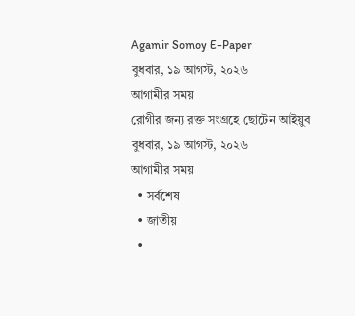Agamir Somoy E-Paper
বুধবার, ১৯ আগস্ট, ২০২৬
আগামীর সময়
রোগীর জন্য রক্ত সংগ্রহে ছোটেন আইয়ুব
বুধবার, ১৯ আগস্ট, ২০২৬
আগামীর সময়
  • সর্বশেষ
  • জাতীয়
  •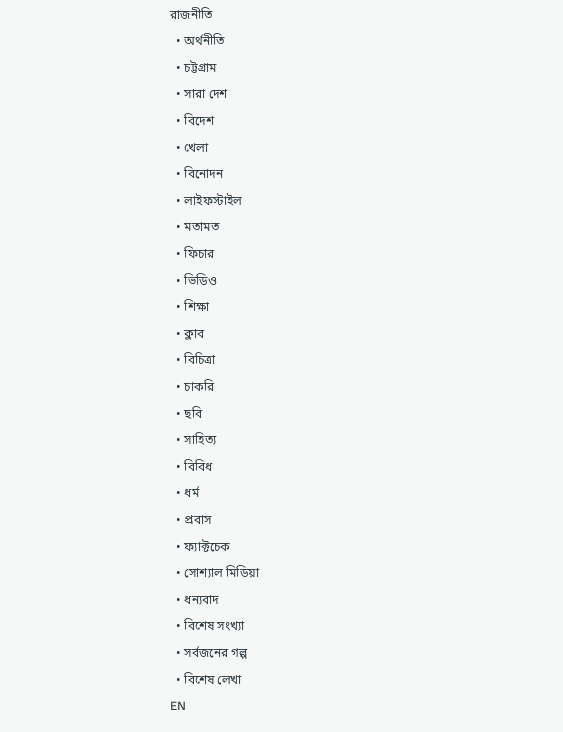রাজনীতি
  • অর্থনীতি
  • চট্টগ্রাম
  • সারা দেশ
  • বিদেশ
  • খেলা
  • বিনোদন
  • লাইফস্টাইল
  • মতামত
  • ফিচার
  • ভিডিও
  • শিক্ষা
  • ক্লাব
  • বিচিত্রা
  • চাকরি
  • ছবি
  • সাহিত্য
  • বিবিধ
  • ধর্ম
  • প্রবাস
  • ফ্যাক্টচেক
  • সোশ্যাল মিডিয়া
  • ধন্যবাদ
  • বিশেষ সংখ্যা
  • সর্বজনের গল্প
  • বিশেষ লেখা
EN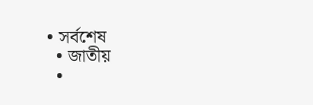• সর্বশেষ
  • জাতীয়
  •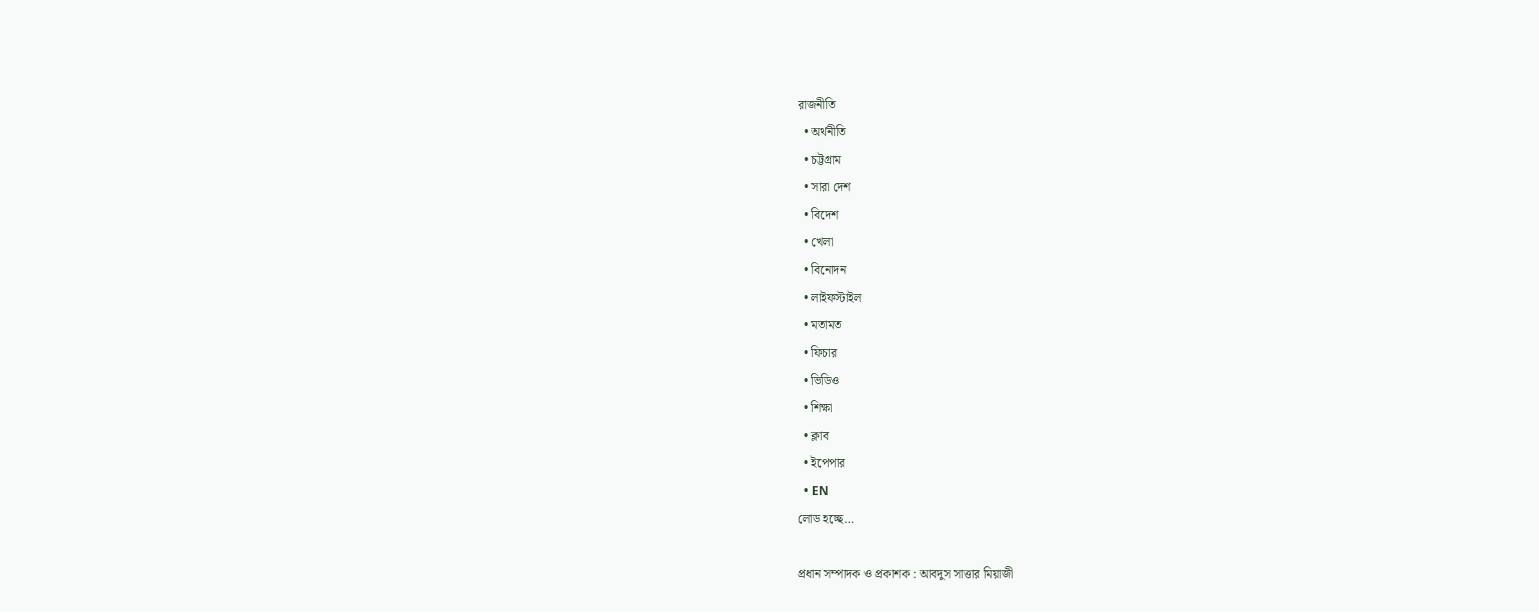রাজনীতি
  • অর্থনীতি
  • চট্টগ্রাম
  • সারা দেশ
  • বিদেশ
  • খেলা
  • বিনোদন
  • লাইফস্টাইল
  • মতামত
  • ফিচার
  • ভিডিও
  • শিক্ষা
  • ক্লাব
  • ইপেপার
  • EN
লোড হচ্ছে…

প্রধান সম্পাদক ও প্রকাশক : আবদুস সাত্তার মিয়াজী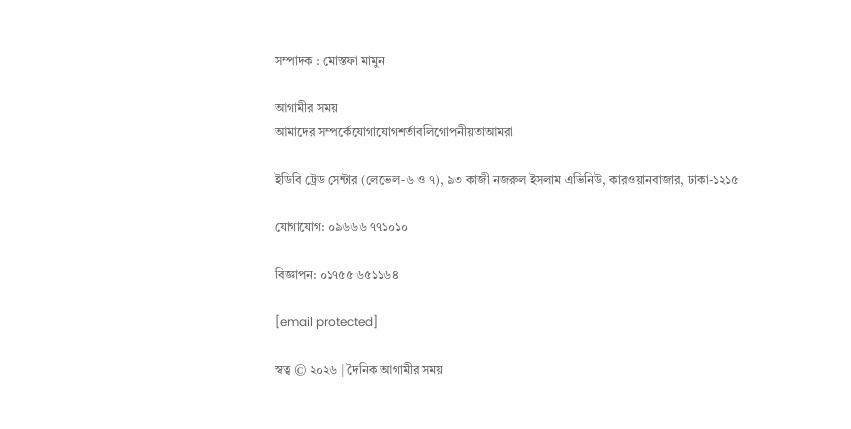সম্পাদক : মোস্তফা মামুন

আগামীর সময়
আমাদের সম্পর্কেযোগাযোগশর্তাবলিগোপনীয়তাআমরা

ইডিবি ট্রেড সেন্টার (লেভেল-৬ ও ৭), ৯৩ কাজী নজরুল ইসলাম এভিনিউ, কারওয়ানবাজার, ঢাকা-১২১৫

যোগাযোগ: ০৯৬৬৬ ৭৭১০১০

বিজ্ঞাপন: ০১৭৫৫ ৬৫১১৬৪

[email protected]

স্বত্ব © ২০২৬ | দৈনিক আগামীর সময়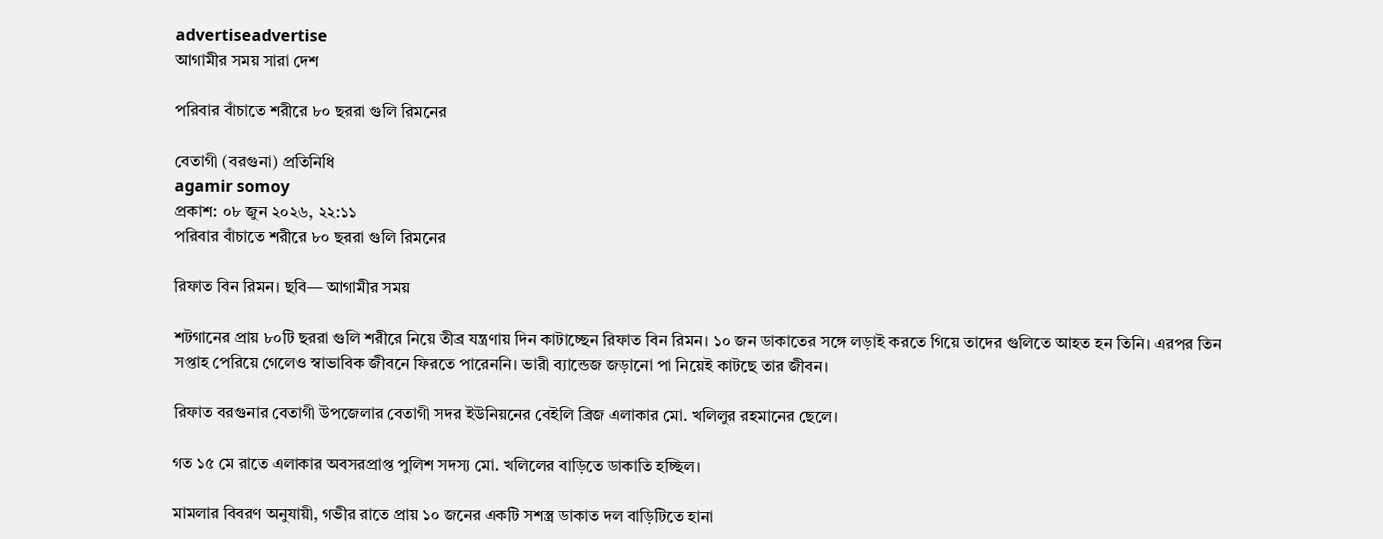advertiseadvertise
আগামীর সময় সারা দেশ

পরিবার বাঁচাতে শরীরে ৮০ ছররা গুলি রিমনের

বেতাগী (বরগুনা) প্রতিনিধি
agamir somoy
প্রকাশ: ০৮ জুন ২০২৬, ২২:১১
পরিবার বাঁচাতে শরীরে ৮০ ছররা গুলি রিমনের

রিফাত বিন রিমন। ছবি— আগামীর সময়

শটগানের প্রায় ৮০টি ছররা গুলি শরীরে নিয়ে তীব্র যন্ত্রণায় দিন কাটাচ্ছেন রিফাত বিন রিমন। ১০ জন ডাকাতের সঙ্গে লড়াই করতে গিয়ে তাদের গুলিতে আহত হন তিনি। এরপর তিন সপ্তাহ পেরিয়ে গেলেও স্বাভাবিক জীবনে ফিরতে পারেননি। ভারী ব্যান্ডেজ জড়ানো পা নিয়েই কাটছে তার জীবন।

রিফাত বরগুনার বেতাগী উপজেলার বেতাগী সদর ইউনিয়নের বেইলি ব্রিজ এলাকার মো. খলিলুর রহমানের ছেলে।

গত ১৫ মে রাতে এলাকার অবসরপ্রাপ্ত পুলিশ সদস্য মো. খলিলের বাড়িতে ডাকাতি হচ্ছিল।

মামলার বিবরণ অনুযায়ী, গভীর রাতে প্রায় ১০ জনের একটি সশস্ত্র ডাকাত দল বাড়িটিতে হানা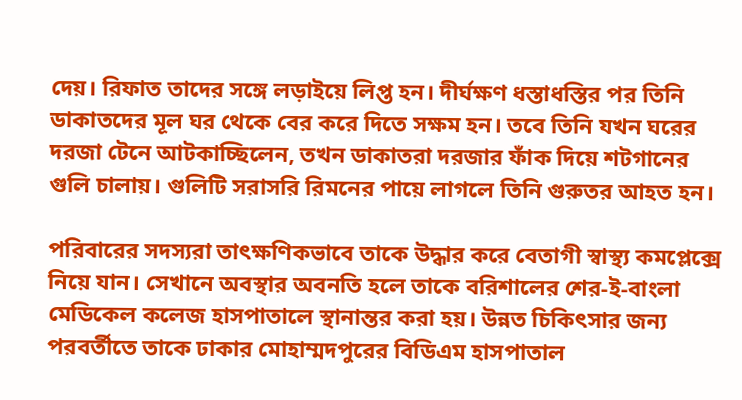দেয়। রিফাত তাদের সঙ্গে লড়াইয়ে লিপ্ত হন। দীর্ঘক্ষণ ধস্তাধস্তির পর তিনি ডাকাতদের মূল ঘর থেকে বের করে দিতে সক্ষম হন। তবে তিনি যখন ঘরের দরজা টেনে আটকাচ্ছিলেন, তখন ডাকাতরা দরজার ফাঁক দিয়ে শটগানের গুলি চালায়। গুলিটি সরাসরি রিমনের পায়ে লাগলে তিনি গুরুতর আহত হন।

পরিবারের সদস্যরা তাৎক্ষণিকভাবে তাকে উদ্ধার করে বেতাগী স্বাস্থ্য কমপ্লেক্সে নিয়ে যান। সেখানে অবস্থার অবনতি হলে তাকে বরিশালের শের-ই-বাংলা মেডিকেল কলেজ হাসপাতালে স্থানান্তর করা হয়। উন্নত চিকিৎসার জন্য পরবর্তীতে তাকে ঢাকার মোহাম্মদপুরের বিডিএম হাসপাতাল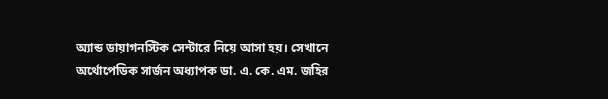অ্যান্ড ডায়াগনস্টিক সেন্টারে নিয়ে আসা হয়। সেখানে অর্থোপেডিক সার্জন অধ্যাপক ডা. এ. কে. এম. জহির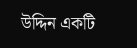উদ্দিন একটি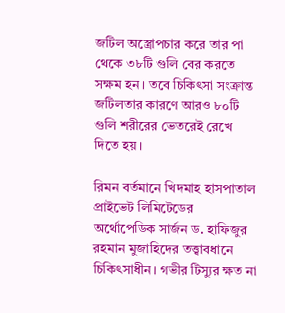জটিল অস্ত্রোপচার করে তার পা থেকে ৩৮টি গুলি বের করতে সক্ষম হন। তবে চিকিৎসা সংক্রান্ত জটিলতার কারণে আরও ৮০টি গুলি শরীরের ভেতরেই রেখে দিতে হয়।

রিমন বর্তমানে খিদমাহ হাসপাতাল প্রাইভেট লিমিটেডের অর্থোপেডিক সার্জন ড. হাফিজুর রহমান মুজাহিদের তত্ত্বাবধানে চিকিৎসাধীন। গভীর টিস্যুর ক্ষত না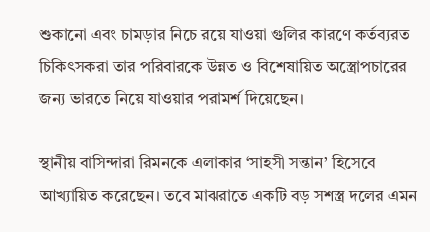শুকানো এবং চামড়ার নিচে রয়ে যাওয়া গুলির কারণে কর্তব্যরত চিকিৎসকরা তার পরিবারকে উন্নত ও বিশেষায়িত অস্ত্রোপচারের জন্য ভারতে নিয়ে যাওয়ার পরামর্শ দিয়েছেন।

স্থানীয় বাসিন্দারা রিমনকে এলাকার ‘সাহসী সন্তান’ হিসেবে আখ্যায়িত করেছেন। তবে মাঝরাতে একটি বড় সশস্ত্র দলের এমন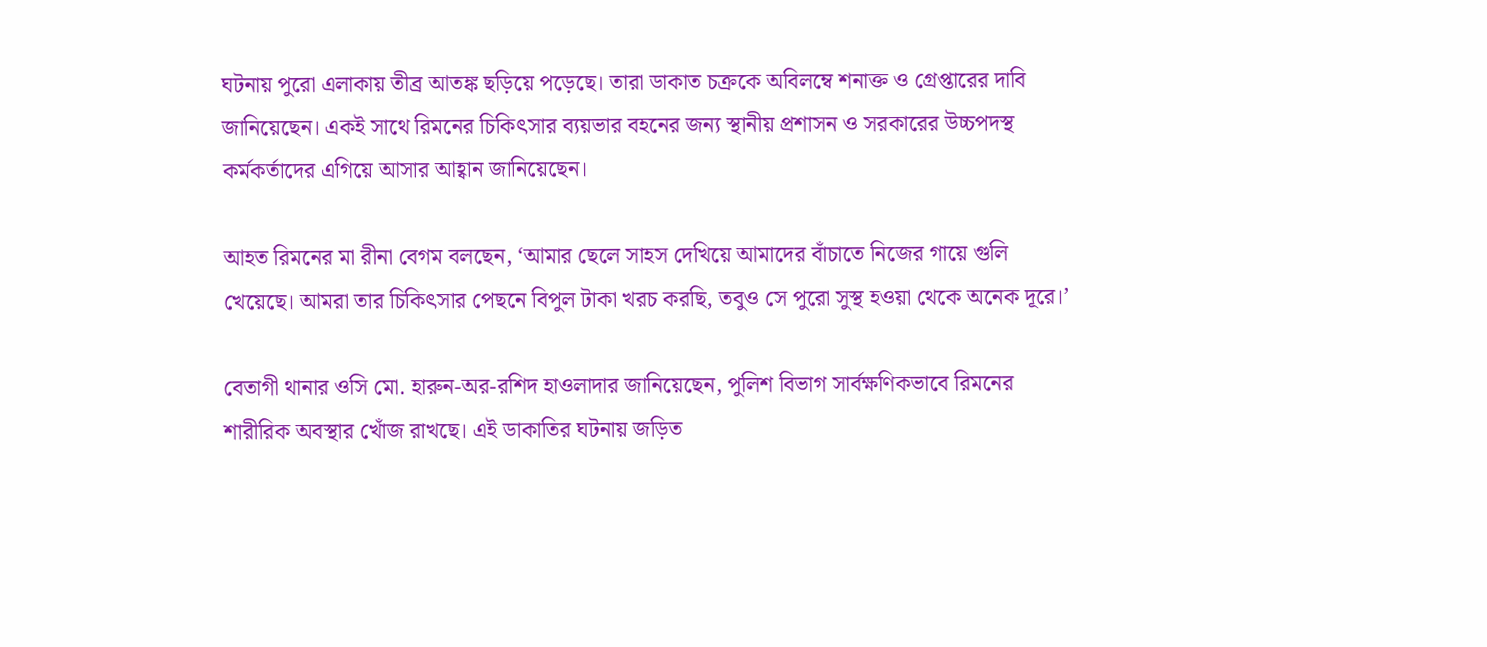ঘটনায় পুরো এলাকায় তীব্র আতঙ্ক ছড়িয়ে পড়েছে। তারা ডাকাত চক্রকে অবিলম্বে শনাক্ত ও গ্রেপ্তারের দাবি জানিয়েছেন। একই সাথে রিমনের চিকিৎসার ব্যয়ভার বহনের জন্য স্থানীয় প্রশাসন ও সরকারের উচ্চপদস্থ কর্মকর্তাদের এগিয়ে আসার আহ্বান জানিয়েছেন।

আহত রিমনের মা রীনা বেগম বলছেন, ‘আমার ছেলে সাহস দেখিয়ে আমাদের বাঁচাতে নিজের গায়ে গুলি খেয়েছে। আমরা তার চিকিৎসার পেছনে বিপুল টাকা খরচ করছি, তবুও সে পুরো সুস্থ হওয়া থেকে অনেক দূরে।’

বেতাগী থানার ওসি মো. হারুন-অর-রশিদ হাওলাদার জানিয়েছেন, পুলিশ বিভাগ সার্বক্ষণিকভাবে রিমনের শারীরিক অবস্থার খোঁজ রাখছে। এই ডাকাতির ঘটনায় জড়িত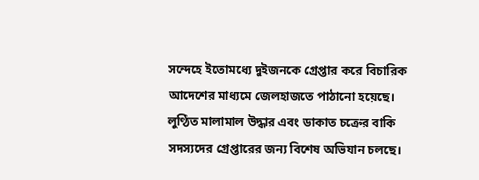সন্দেহে ইতোমধ্যে দুইজনকে গ্রেপ্তার করে বিচারিক আদেশের মাধ্যমে জেলহাজতে পাঠানো হয়েছে। লুণ্ঠিত মালামাল উদ্ধার এবং ডাকাত চক্রের বাকি সদস্যদের গ্রেপ্তারের জন্য বিশেষ অভিযান চলছে।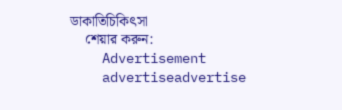ডাকাতিচিকিৎসা
    শেয়ার করুন:
    Advertisement
    advertiseadvertise